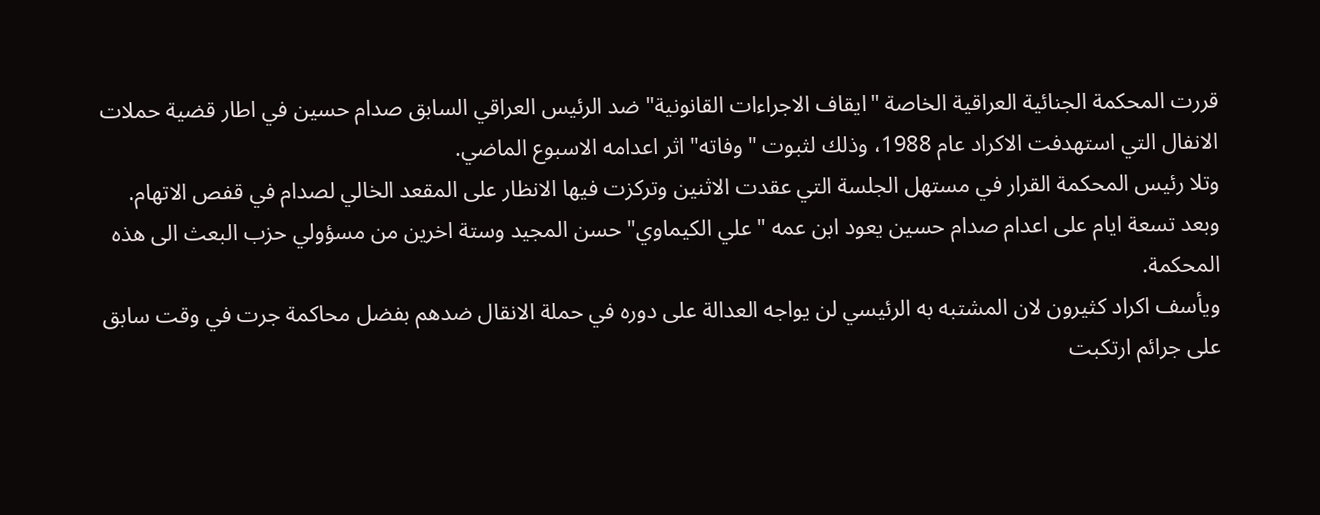قررت المحكمة الجنائية العراقية الخاصة "ايقاف الاجراءات القانونية" ضد الرئيس العراقي السابق صدام حسين في اطار قضية حملات الانفال التي استهدفت الاكراد عام 1988، وذلك لثبوت "وفاته" اثر اعدامه الاسبوع الماضي.
وتلا رئيس المحكمة القرار في مستهل الجلسة التي عقدت الاثنين وتركزت فيها الانظار على المقعد الخالي لصدام في قفص الاتهام.
وبعد تسعة ايام على اعدام صدام حسين يعود ابن عمه "علي الكيماوي" حسن المجيد وستة اخرين من مسؤولي حزب البعث الى هذه المحكمة.
ويأسف اكراد كثيرون لان المشتبه به الرئيسي لن يواجه العدالة على دوره في حملة الانقال ضدهم بفضل محاكمة جرت في وقت سابق على جرائم ارتكبت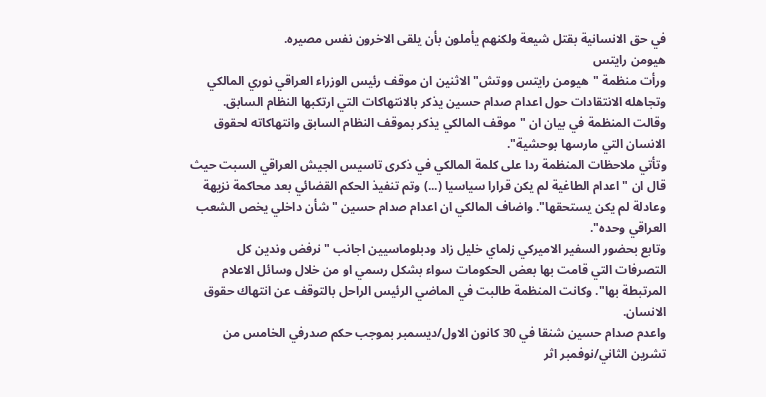في حق الانسانية بقتل شيعة ولكنهم يأملون بأن يلقى الاخرون نفس مصيره.
هيومن رايتس
ورأت منظمة "هيومن رايتس ووتش" الاثنين ان موقف رئيس الوزراء العراقي نوري المالكي وتجاهله الانتقادات حول اعدام صدام حسين يذكر بالانتهاكات التي ارتكبها النظام السابق.
وقالت المنظمة في بيان ان "موقف المالكي يذكر بموقف النظام السابق وانتهاكاته لحقوق الانسان التي مارسها بوحشية".
وتأتي ملاحظات المنظمة ردا على كلمة المالكي في ذكرى تاسيس الجيش العراقي السبت حيث قال ان "اعدام الطاغية لم يكن قرارا سياسيا (...) وتم تنفيذ الحكم القضائي بعد محاكمة نزيهة وعادلة لم يكن يستحقها". واضاف المالكي ان اعدام صدام حسين "شأن داخلي يخص الشعب العراقي وحده".
وتابع بحضور السفير الاميركي زلماي خليل زاد ودبلوماسيين اجانب "نرفض وندين كل التصرفات التي قامت بها بعض الحكومات سواء بشكل رسمي او من خلال وسائل الاعلام المرتبطة بها". وكانت المنظمة طالبت في الماضي الرئيس الراحل بالتوقف عن انتهاك حقوق الانسان.
واعدم صدام حسين شنقا في 30 كانون الاول/ديسمبر بموجب حكم صدرفي الخامس من تشرين الثاني/نوفمبر اثر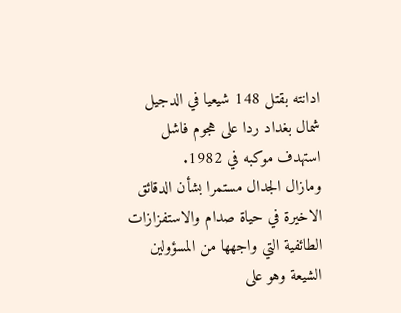ادانته بقتل 148 شيعيا في الدجيل شمال بغداد ردا على هجوم فاشل استهدف موكبه في 1982.
ومازال الجدال مستمرا بشأن الدقائق الاخيرة في حياة صدام والاستفزازات الطائفية التي واجهها من المسؤولين الشيعة وهو على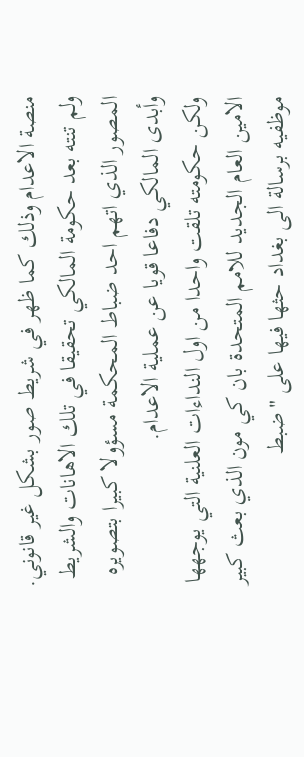منصة الاعدام وذلك كما ظهر في شريط صور بشكل غير قانوني.
ولم تنته بعد حكومة المالكي تحقيقا في تلك الاهانات والشريط المصور الذي اتهم احد ضباط المحكمة مسؤولا كبيرا بتصويره وأبدى المالكي دفاعا قويا عن عملية الاعدام.
ولكن حكومته تلقت واحدا من اول النداءات العلنية التي يوجهها الامين العام الجديد للامم المتحدة بان كي مون الذي بعث كبير موظفيه برسالة الى بغداد حثها فيها على "ضبط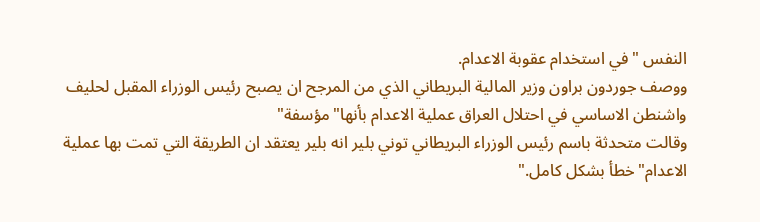النفس " في استخدام عقوبة الاعدام.
ووصف جوردون براون وزير المالية البريطاني الذي من المرجح ان يصبح رئيس الوزراء المقبل لحليف واشنطن الاساسي في احتلال العراق عملية الاعدام بأنها"مؤسفة"
وقالت متحدثة باسم رئيس الوزراء البريطاني توني بلير انه بلير يعتقد ان الطريقة التي تمت بها عملية الاعدام"خطأ بشكل كامل."